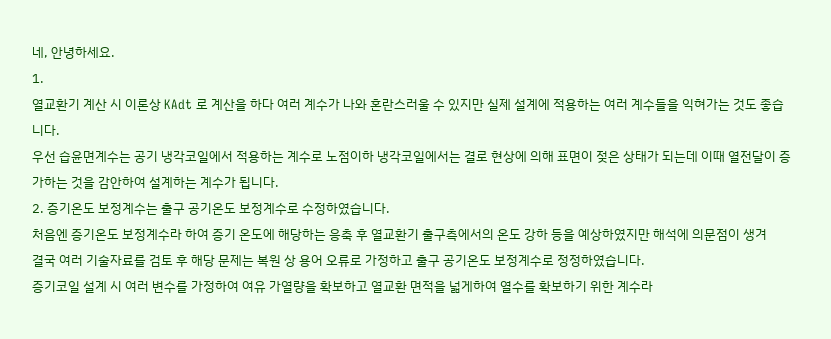네, 안녕하세요.
1.
열교환기 계산 시 이론상 KAdt 로 계산을 하다 여러 계수가 나와 혼란스러울 수 있지만 실제 설계에 적용하는 여러 계수들을 익혀가는 것도 좋습니다.
우선 습윤면계수는 공기 냉각코일에서 적용하는 계수로 노점이하 냉각코일에서는 결로 현상에 의해 표면이 젖은 상태가 되는데 이때 열전달이 증가하는 것을 감안하여 설계하는 계수가 됩니다.
2. 증기온도 보정계수는 출구 공기온도 보정계수로 수정하였습니다.
처음엔 증기온도 보정계수라 하여 증기 온도에 해당하는 응축 후 열교환기 출구측에서의 온도 강하 등을 예상하였지만 해석에 의문점이 생겨
결국 여러 기술자료를 검토 후 해당 문제는 복원 상 용어 오류로 가정하고 출구 공기온도 보정계수로 정정하였습니다.
증기코일 설계 시 여러 변수를 가정하여 여유 가열량을 확보하고 열교환 면적을 넓게하여 열수를 확보하기 위한 계수라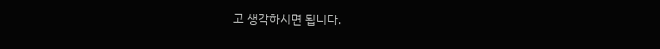고 생각하시면 됩니다.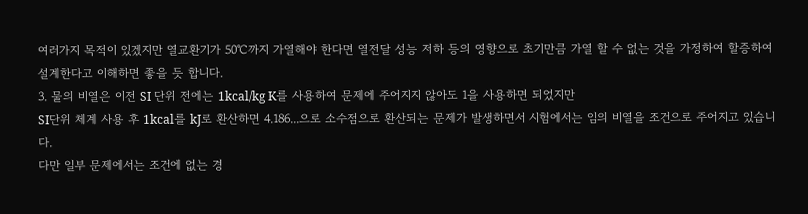여러가지 목적이 있겠지만 열교환기가 50℃까지 가열해야 한다면 열전달 성능 저하 등의 영향으로 초기만큼 가열 할 수 없는 것을 가정하여 할증하여 설계한다고 이해하면 좋을 듯 합니다.
3. 물의 비열은 이전 SI 단위 전에는 1kcal/kg K를 사용하여 문제에 주어지지 않아도 1을 사용하면 되었지만
SI단위 체계 사용 후 1kcal를 kJ로 환산하면 4.186...으로 소수점으로 환산되는 문제가 발생하면서 시험에서는 임의 비열을 조건으로 주어지고 있습니다.
다만 일부 문제에서는 조건에 없는 경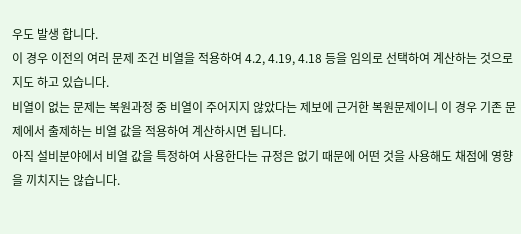우도 발생 합니다.
이 경우 이전의 여러 문제 조건 비열을 적용하여 4.2, 4.19, 4.18 등을 임의로 선택하여 계산하는 것으로 지도 하고 있습니다.
비열이 없는 문제는 복원과정 중 비열이 주어지지 않았다는 제보에 근거한 복원문제이니 이 경우 기존 문제에서 출제하는 비열 값을 적용하여 계산하시면 됩니다.
아직 설비분야에서 비열 값을 특정하여 사용한다는 규정은 없기 때문에 어떤 것을 사용해도 채점에 영향을 끼치지는 않습니다.